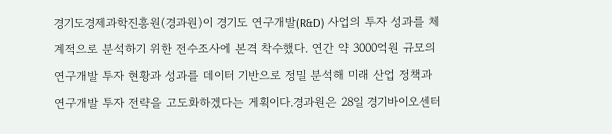경기도경제과학진흥원(경과원)이 경기도 연구개발(R&D) 사업의 투자 성과를 체계적으로 분석하기 위한 전수조사에 본격 착수했다. 연간 약 3000억원 규모의 연구개발 투자 현황과 성과를 데이터 기반으로 정밀 분석해 미래 산업 정책과 연구개발 투자 전략을 고도화하겠다는 게획이다.경과원은 28일 경기바이오센터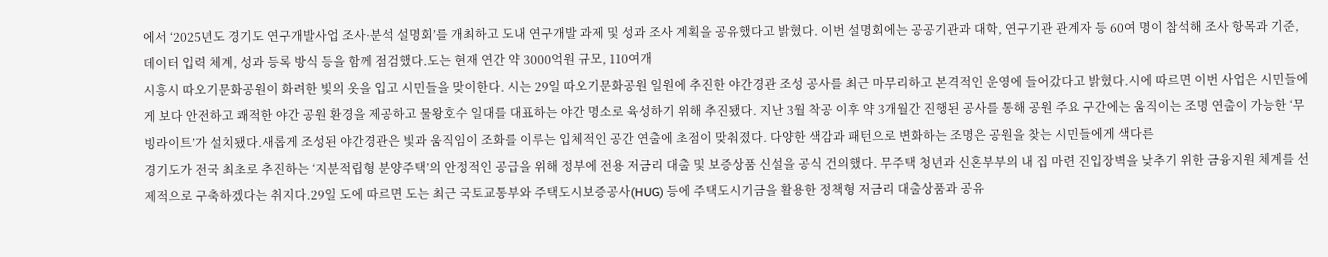에서 ‘2025년도 경기도 연구개발사업 조사·분석 설명회’를 개최하고 도내 연구개발 과제 및 성과 조사 계획을 공유했다고 밝혔다. 이번 설명회에는 공공기관과 대학, 연구기관 관계자 등 60여 명이 참석해 조사 항목과 기준, 데이터 입력 체계, 성과 등록 방식 등을 함께 점검했다.도는 현재 연간 약 3000억원 규모, 110여개
시흥시 따오기문화공원이 화려한 빛의 옷을 입고 시민들을 맞이한다. 시는 29일 따오기문화공원 일원에 추진한 야간경관 조성 공사를 최근 마무리하고 본격적인 운영에 들어갔다고 밝혔다.시에 따르면 이번 사업은 시민들에게 보다 안전하고 쾌적한 야간 공원 환경을 제공하고 물왕호수 일대를 대표하는 야간 명소로 육성하기 위해 추진됐다. 지난 3월 착공 이후 약 3개월간 진행된 공사를 통해 공원 주요 구간에는 움직이는 조명 연출이 가능한 ‘무빙라이트’가 설치됐다.새롭게 조성된 야간경관은 빛과 움직임이 조화를 이루는 입체적인 공간 연출에 초점이 맞춰졌다. 다양한 색감과 패턴으로 변화하는 조명은 공원을 찾는 시민들에게 색다른
경기도가 전국 최초로 추진하는 ‘지분적립형 분양주택’의 안정적인 공급을 위해 정부에 전용 저금리 대출 및 보증상품 신설을 공식 건의했다. 무주택 청년과 신혼부부의 내 집 마련 진입장벽을 낮추기 위한 금융지원 체계를 선제적으로 구축하겠다는 취지다.29일 도에 따르면 도는 최근 국토교통부와 주택도시보증공사(HUG) 등에 주택도시기금을 활용한 정책형 저금리 대출상품과 공유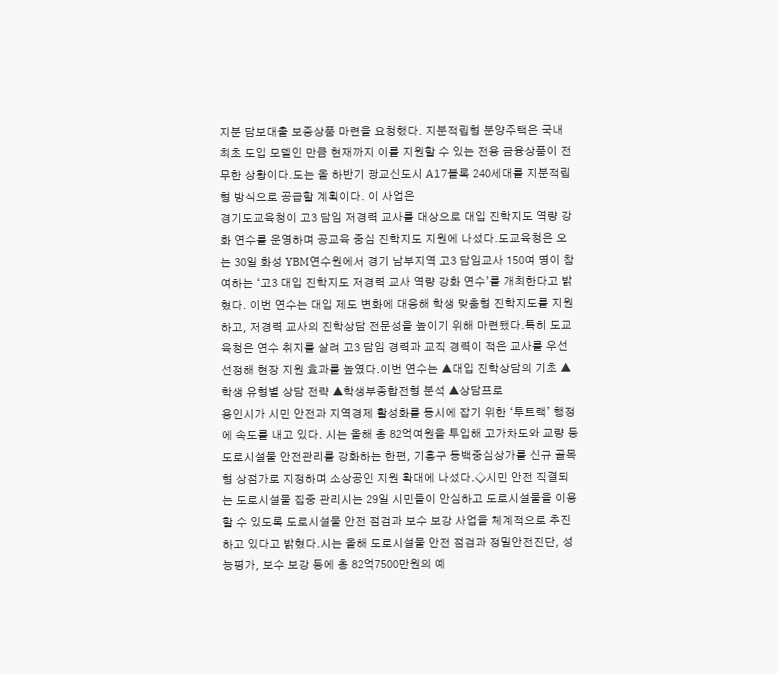지분 담보대출 보증상품 마련을 요청했다. 지분적립형 분양주택은 국내 최초 도입 모델인 만큼 현재까지 이를 지원할 수 있는 전용 금융상품이 전무한 상황이다.도는 올 하반기 광교신도시 A17블록 240세대를 지분적립형 방식으로 공급할 계획이다. 이 사업은
경기도교육청이 고3 담임 저경력 교사를 대상으로 대입 진학지도 역량 강화 연수를 운영하며 공교육 중심 진학지도 지원에 나섰다.도교육청은 오는 30일 화성 YBM연수원에서 경기 남부지역 고3 담임교사 150여 명이 참여하는 ‘고3 대입 진학지도 저경력 교사 역량 강화 연수’를 개최한다고 밝혔다. 이번 연수는 대입 제도 변화에 대응해 학생 맞춤형 진학지도를 지원하고, 저경력 교사의 진학상담 전문성을 높이기 위해 마련됐다.특히 도교육청은 연수 취지를 살려 고3 담임 경력과 교직 경력이 적은 교사를 우선 선정해 현장 지원 효과를 높였다.이번 연수는 ▲대입 진학상담의 기초 ▲학생 유형별 상담 전략 ▲학생부종합전형 분석 ▲상담프로
용인시가 시민 안전과 지역경제 활성화를 동시에 잡기 위한 ‘투트랙’ 행정에 속도를 내고 있다. 시는 올해 총 82억여원을 투입해 고가차도와 교량 등 도로시설물 안전관리를 강화하는 한편, 기흥구 동백중심상가를 신규 골목형 상점가로 지정하며 소상공인 지원 확대에 나섰다.◇시민 안전 직결되는 도로시설물 집중 관리시는 29일 시민들이 안심하고 도로시설물을 이용할 수 있도록 도로시설물 안전 점검과 보수 보강 사업을 체계적으로 추진하고 있다고 밝혔다.시는 올해 도로시설물 안전 점검과 정밀안전진단, 성능평가, 보수 보강 등에 총 82억7500만원의 예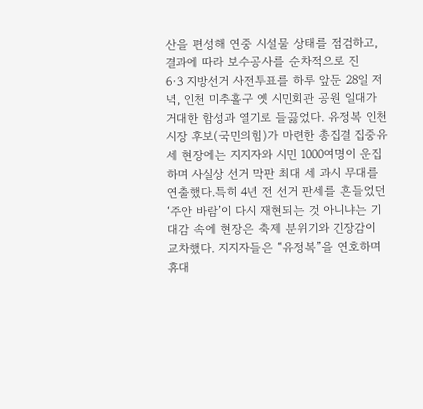산을 편성해 연중 시설물 상태를 점검하고, 결과에 따라 보수공사를 순차적으로 진
6·3 지방선거 사전투표를 하루 앞둔 28일 저녁, 인천 미추홀구 옛 시민회관 공원 일대가 거대한 함성과 열기로 들끓었다. 유정복 인천시장 후보(국민의힘)가 마련한 총집결 집중유세 현장에는 지지자와 시민 1000여명이 운집하며 사실상 선거 막판 최대 세 과시 무대를 연출했다.특히 4년 전 선거 판세를 흔들었던 ‘주안 바람’이 다시 재현되는 것 아니냐는 기대감 속에 현장은 축제 분위기와 긴장감이 교차했다. 지지자들은 “유정복”을 연호하며 휴대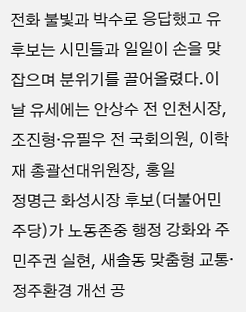전화 불빛과 박수로 응답했고 유 후보는 시민들과 일일이 손을 맞잡으며 분위기를 끌어올렸다.이날 유세에는 안상수 전 인천시장, 조진형·유필우 전 국회의원, 이학재 총괄선대위원장, 홍일
정명근 화성시장 후보(더불어민주당)가 노동존중 행정 강화와 주민주권 실현, 새솔동 맞춤형 교통·정주환경 개선 공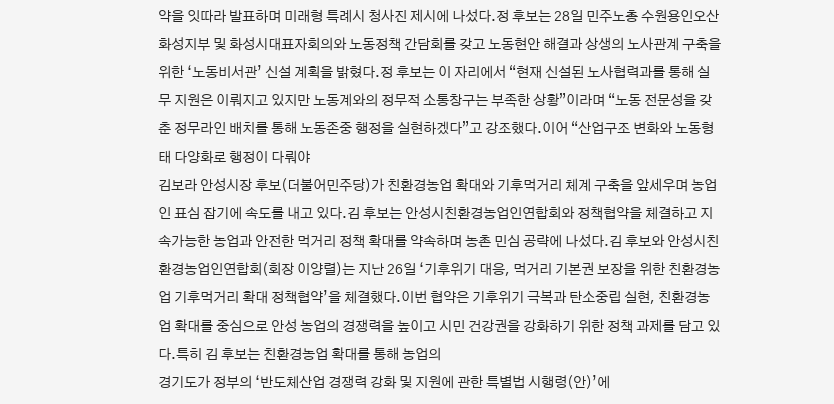약을 잇따라 발표하며 미래형 특례시 청사진 제시에 나섰다.정 후보는 28일 민주노총 수원용인오산화성지부 및 화성시대표자회의와 노동정책 간담회를 갖고 노동현안 해결과 상생의 노사관계 구축을 위한 ‘노동비서관’ 신설 계획을 밝혔다.정 후보는 이 자리에서 “현재 신설된 노사협력과를 통해 실무 지원은 이뤄지고 있지만 노동계와의 정무적 소통창구는 부족한 상황”이라며 “노동 전문성을 갖춘 정무라인 배치를 통해 노동존중 행정을 실현하겠다”고 강조했다.이어 “산업구조 변화와 노동형태 다양화로 행정이 다뤄야
김보라 안성시장 후보(더불어민주당)가 친환경농업 확대와 기후먹거리 체계 구축을 앞세우며 농업인 표심 잡기에 속도를 내고 있다.김 후보는 안성시친환경농업인연합회와 정책협약을 체결하고 지속가능한 농업과 안전한 먹거리 정책 확대를 약속하며 농촌 민심 공략에 나섰다.김 후보와 안성시친환경농업인연합회(회장 이양렬)는 지난 26일 ‘기후위기 대응, 먹거리 기본권 보장을 위한 친환경농업 기후먹거리 확대 정책협약’을 체결했다.이번 협약은 기후위기 극복과 탄소중립 실현, 친환경농업 확대를 중심으로 안성 농업의 경쟁력을 높이고 시민 건강권을 강화하기 위한 정책 과제를 담고 있다.특히 김 후보는 친환경농업 확대를 통해 농업의
경기도가 정부의 ‘반도체산업 경쟁력 강화 및 지원에 관한 특별법 시행령(안)’에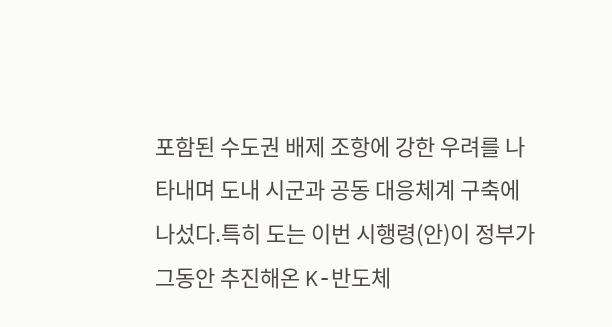포함된 수도권 배제 조항에 강한 우려를 나타내며 도내 시군과 공동 대응체계 구축에 나섰다.특히 도는 이번 시행령(안)이 정부가 그동안 추진해온 K-반도체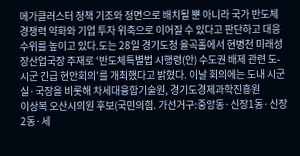메가클러스터 정책 기조와 정면으로 배치될 뿐 아니라 국가 반도체 경쟁력 약화와 기업 투자 위축으로 이어질 수 있다고 판단하고 대응 수위를 높이고 있다.도는 28일 경기도청 율곡홀에서 현병천 미래성장산업국장 주재로 ‘반도체특별법 시행령(안) 수도권 배제 관련 도-시군 긴급 현안회의’를 개최했다고 밝혔다. 이날 회의에는 도내 시군 실·국장을 비롯해 차세대융합기술원, 경기도경제과학진흥원
이상복 오산시의원 후보(국민의힘. 가선거구:중앙동·신장1동·신장2동·세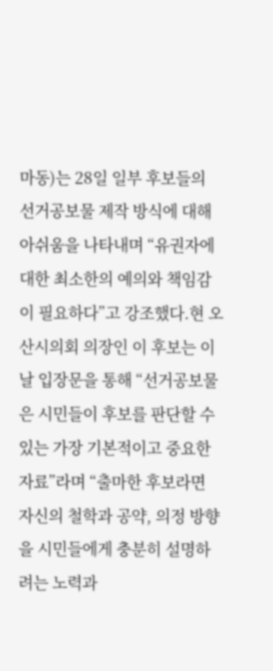마동)는 28일 일부 후보들의 선거공보물 제작 방식에 대해 아쉬움을 나타내며 “유권자에 대한 최소한의 예의와 책임감이 필요하다”고 강조했다.현 오산시의회 의장인 이 후보는 이날 입장문을 통해 “선거공보물은 시민들이 후보를 판단할 수 있는 가장 기본적이고 중요한 자료”라며 “출마한 후보라면 자신의 철학과 공약, 의정 방향을 시민들에게 충분히 설명하려는 노력과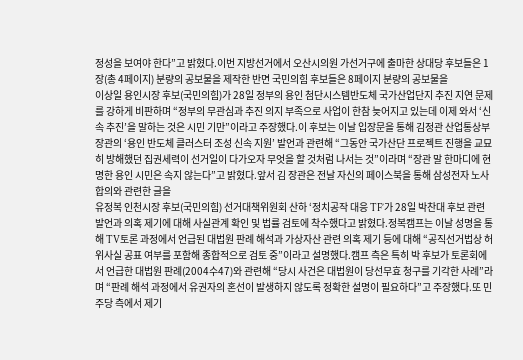정성을 보여야 한다”고 밝혔다.이번 지방선거에서 오산시의원 가선거구에 출마한 상대당 후보들은 1장(총 4페이지) 분량의 공보물을 제작한 반면 국민의힘 후보들은 8페이지 분량의 공보물을
이상일 용인시장 후보(국민의힘)가 28일 정부의 용인 첨단시스템반도체 국가산업단지 추진 지연 문제를 강하게 비판하며 “정부의 무관심과 추진 의지 부족으로 사업이 한참 늦어지고 있는데 이제 와서 ‘신속 추진’을 말하는 것은 시민 기만”이라고 주장했다.이 후보는 이날 입장문을 통해 김정관 산업통상부 장관의 ‘용인 반도체 클러스터 조성 신속 지원’ 발언과 관련해 “그동안 국가산단 프로젝트 진행을 교묘히 방해했던 집권세력이 선거일이 다가오자 무엇을 할 것처럼 나서는 것”이라며 “장관 말 한마디에 현명한 용인 시민은 속지 않는다”고 밝혔다.앞서 김 장관은 전날 자신의 페이스북을 통해 삼성전자 노사합의와 관련한 글을
유정복 인천시장 후보(국민의힘) 선거대책위원회 산하 ‘정치공작 대응 TF’가 28일 박찬대 후보 관련 발언과 의혹 제기에 대해 사실관계 확인 및 법률 검토에 착수했다고 밝혔다.정복캠프는 이날 성명을 통해 TV토론 과정에서 언급된 대법원 판례 해석과 가상자산 관련 의혹 제기 등에 대해 “공직선거법상 허위사실 공표 여부를 포함해 종합적으로 검토 중”이라고 설명했다.캠프 측은 특히 박 후보가 토론회에서 언급한 대법원 판례(2004수47)와 관련해 “당시 사건은 대법원이 당선무효 청구를 기각한 사례”라며 “판례 해석 과정에서 유권자의 혼선이 발생하지 않도록 정확한 설명이 필요하다”고 주장했다.또 민주당 측에서 제기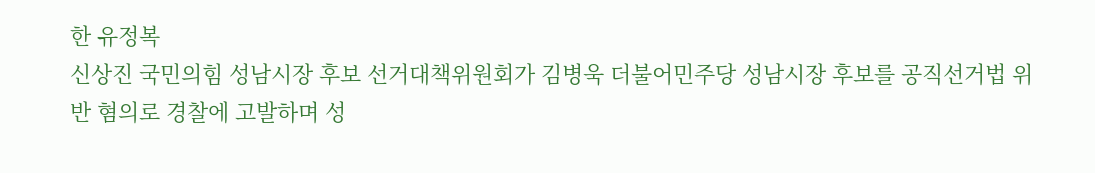한 유정복
신상진 국민의힘 성남시장 후보 선거대책위원회가 김병욱 더불어민주당 성남시장 후보를 공직선거법 위반 혐의로 경찰에 고발하며 성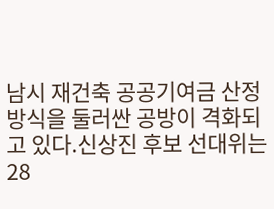남시 재건축 공공기여금 산정 방식을 둘러싼 공방이 격화되고 있다.신상진 후보 선대위는 28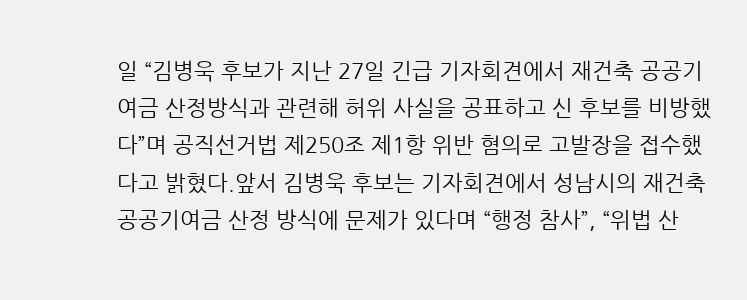일 “김병욱 후보가 지난 27일 긴급 기자회견에서 재건축 공공기여금 산정방식과 관련해 허위 사실을 공표하고 신 후보를 비방했다”며 공직선거법 제250조 제1항 위반 혐의로 고발장을 접수했다고 밝혔다.앞서 김병욱 후보는 기자회견에서 성남시의 재건축 공공기여금 산정 방식에 문제가 있다며 “행정 참사”, “위법 산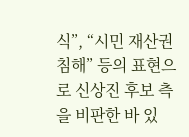식”, “시민 재산권 침해” 등의 표현으로 신상진 후보 측을 비판한 바 있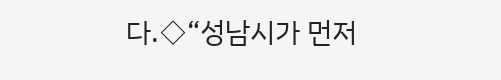다.◇“성남시가 먼저